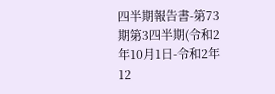四半期報告書-第73期第3四半期(令和2年10月1日-令和2年12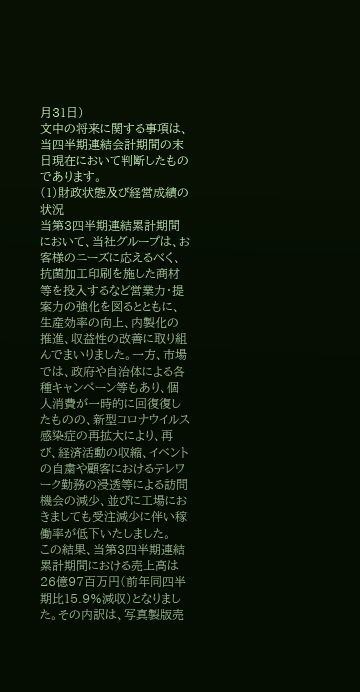月31日)
文中の将来に関する事項は、当四半期連結会計期間の末日現在において判断したものであります。
(1)財政状態及び経営成績の状況
当第3四半期連結累計期間において、当社グループは、お客様のニーズに応えるべく、抗菌加工印刷を施した商材等を投入するなど営業力・提案力の強化を図るとともに、生産効率の向上、内製化の推進、収益性の改善に取り組んでまいりました。一方、市場では、政府や自治体による各種キャンペーン等もあり、個人消費が一時的に回復復したものの、新型コロナウイルス感染症の再拡大により、再び、経済活動の収縮、イベントの自粛や顧客におけるテレワーク勤務の浸透等による訪問機会の減少、並びに工場におきましても受注減少に伴い稼働率が低下いたしました。
この結果、当第3四半期連結累計期間における売上高は26億97百万円(前年同四半期比15.9%減収)となりました。その内訳は、写真製版売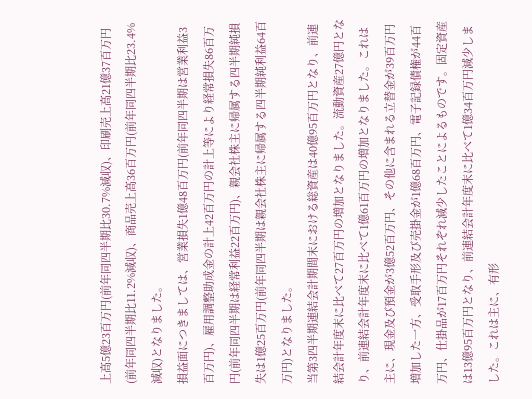上高5億23百万円(前年同四半期比30.7%減収)、印刷売上高21億37百万円(前年同四半期比11.2%減収)、商品売上高36百万円(前年同四半期比23.4%減収)となりました。
損益面につきましては、営業損失1億48百万円(前年同四半期は営業利益3百万円)、雇用調整助成金の計上42百万円の計上等により経常損失86百万円(前年同四半期は経常利益22百万円)、親会社株主に帰属する四半期純損失は1億25百万円(前年同四半期は親会社株主に帰属する四半期純利益64百万円)となりました。
当第3四半期連結会計期間末における総資産は40億95百万円となり、前連結会計年度末に比べて27百万円の増加となりました。流動資産27億円となり、前連結会計年度末に比べて1億61百万円の増加となりました。これは主に、現金及び預金が3億52百万円、その他に含まれる立替金が39百万円増加した一方、受取手形及び売掛金が1億68百万円、電子記録債権が44百万円、仕掛品が17百万円それぞれ減少したことによるものです。固定資産は13億95百万円となり、前連結会計年度末に比べて1億34百万円減少しました。これは主に、有形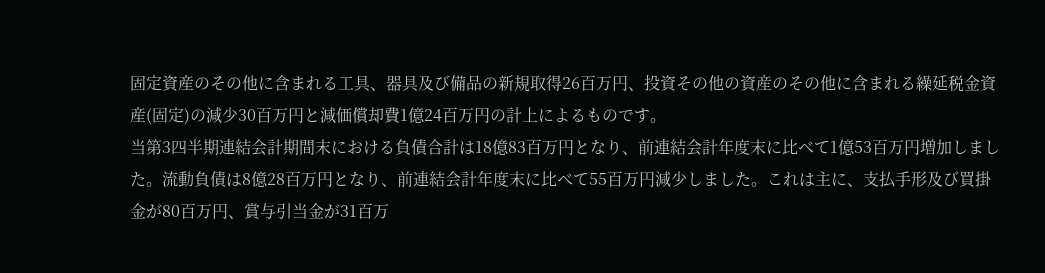固定資産のその他に含まれる工具、器具及び備品の新規取得26百万円、投資その他の資産のその他に含まれる繰延税金資産(固定)の減少30百万円と減価償却費1億24百万円の計上によるものです。
当第3四半期連結会計期間末における負債合計は18億83百万円となり、前連結会計年度末に比べて1億53百万円増加しました。流動負債は8億28百万円となり、前連結会計年度末に比べて55百万円減少しました。これは主に、支払手形及び買掛金が80百万円、賞与引当金が31百万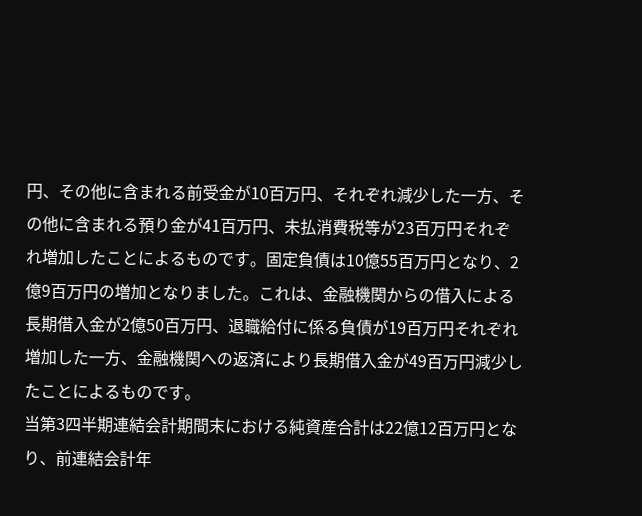円、その他に含まれる前受金が10百万円、それぞれ減少した一方、その他に含まれる預り金が41百万円、未払消費税等が23百万円それぞれ増加したことによるものです。固定負債は10億55百万円となり、2億9百万円の増加となりました。これは、金融機関からの借入による長期借入金が2億50百万円、退職給付に係る負債が19百万円それぞれ増加した一方、金融機関への返済により長期借入金が49百万円減少したことによるものです。
当第3四半期連結会計期間末における純資産合計は22億12百万円となり、前連結会計年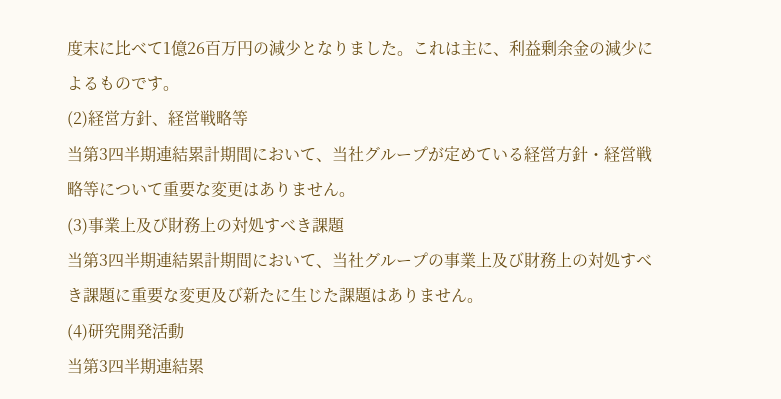度末に比べて1億26百万円の減少となりました。これは主に、利益剰余金の減少によるものです。
(2)経営方針、経営戦略等
当第3四半期連結累計期間において、当社グループが定めている経営方針・経営戦略等について重要な変更はありません。
(3)事業上及び財務上の対処すべき課題
当第3四半期連結累計期間において、当社グループの事業上及び財務上の対処すべき課題に重要な変更及び新たに生じた課題はありません。
(4)研究開発活動
当第3四半期連結累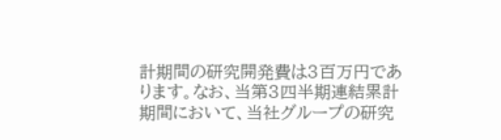計期間の研究開発費は3百万円であります。なお、当第3四半期連結累計期間において、当社グループの研究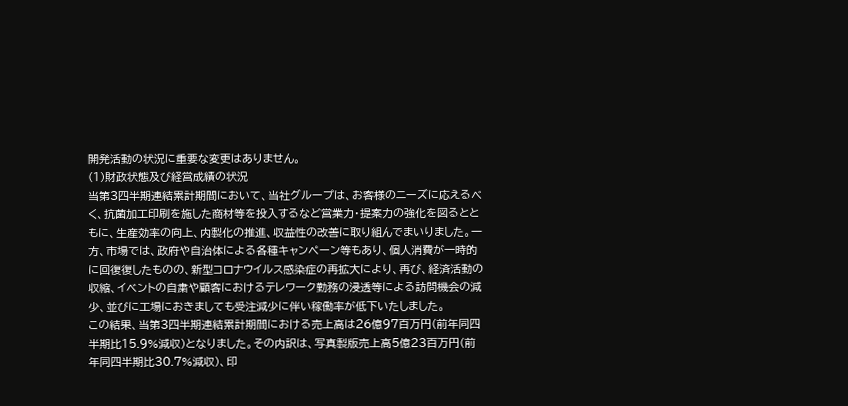開発活動の状況に重要な変更はありません。
(1)財政状態及び経営成績の状況
当第3四半期連結累計期間において、当社グループは、お客様のニーズに応えるべく、抗菌加工印刷を施した商材等を投入するなど営業力・提案力の強化を図るとともに、生産効率の向上、内製化の推進、収益性の改善に取り組んでまいりました。一方、市場では、政府や自治体による各種キャンペーン等もあり、個人消費が一時的に回復復したものの、新型コロナウイルス感染症の再拡大により、再び、経済活動の収縮、イベントの自粛や顧客におけるテレワーク勤務の浸透等による訪問機会の減少、並びに工場におきましても受注減少に伴い稼働率が低下いたしました。
この結果、当第3四半期連結累計期間における売上高は26億97百万円(前年同四半期比15.9%減収)となりました。その内訳は、写真製版売上高5億23百万円(前年同四半期比30.7%減収)、印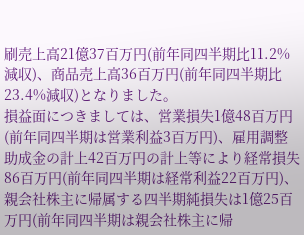刷売上高21億37百万円(前年同四半期比11.2%減収)、商品売上高36百万円(前年同四半期比23.4%減収)となりました。
損益面につきましては、営業損失1億48百万円(前年同四半期は営業利益3百万円)、雇用調整助成金の計上42百万円の計上等により経常損失86百万円(前年同四半期は経常利益22百万円)、親会社株主に帰属する四半期純損失は1億25百万円(前年同四半期は親会社株主に帰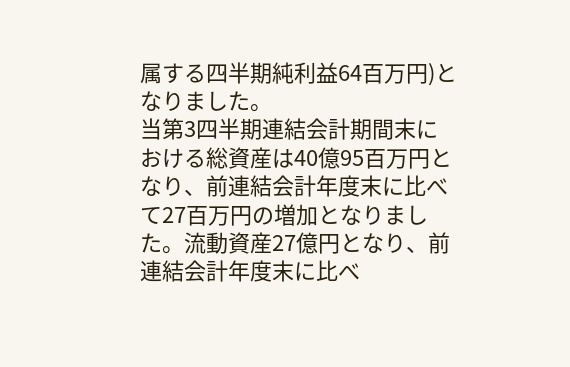属する四半期純利益64百万円)となりました。
当第3四半期連結会計期間末における総資産は40億95百万円となり、前連結会計年度末に比べて27百万円の増加となりました。流動資産27億円となり、前連結会計年度末に比べ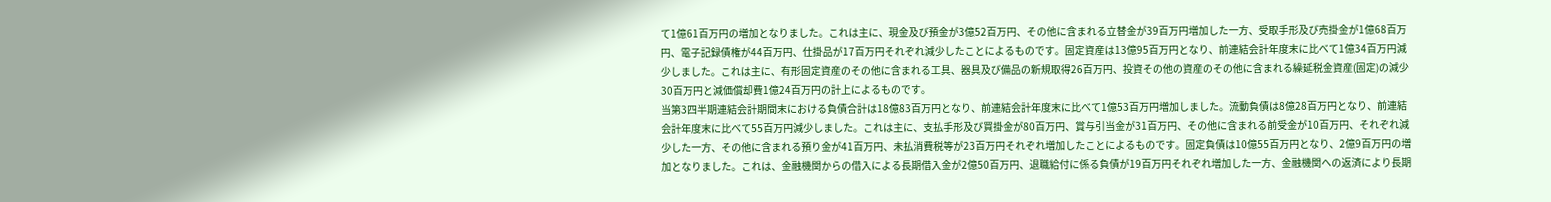て1億61百万円の増加となりました。これは主に、現金及び預金が3億52百万円、その他に含まれる立替金が39百万円増加した一方、受取手形及び売掛金が1億68百万円、電子記録債権が44百万円、仕掛品が17百万円それぞれ減少したことによるものです。固定資産は13億95百万円となり、前連結会計年度末に比べて1億34百万円減少しました。これは主に、有形固定資産のその他に含まれる工具、器具及び備品の新規取得26百万円、投資その他の資産のその他に含まれる繰延税金資産(固定)の減少30百万円と減価償却費1億24百万円の計上によるものです。
当第3四半期連結会計期間末における負債合計は18億83百万円となり、前連結会計年度末に比べて1億53百万円増加しました。流動負債は8億28百万円となり、前連結会計年度末に比べて55百万円減少しました。これは主に、支払手形及び買掛金が80百万円、賞与引当金が31百万円、その他に含まれる前受金が10百万円、それぞれ減少した一方、その他に含まれる預り金が41百万円、未払消費税等が23百万円それぞれ増加したことによるものです。固定負債は10億55百万円となり、2億9百万円の増加となりました。これは、金融機関からの借入による長期借入金が2億50百万円、退職給付に係る負債が19百万円それぞれ増加した一方、金融機関への返済により長期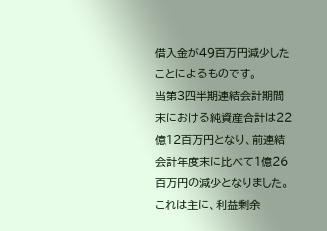借入金が49百万円減少したことによるものです。
当第3四半期連結会計期間末における純資産合計は22億12百万円となり、前連結会計年度末に比べて1億26百万円の減少となりました。これは主に、利益剰余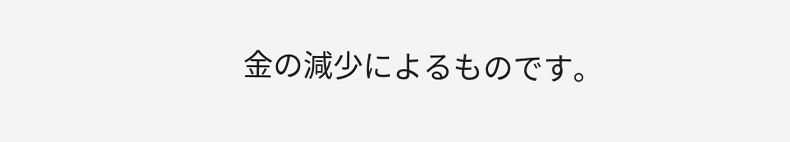金の減少によるものです。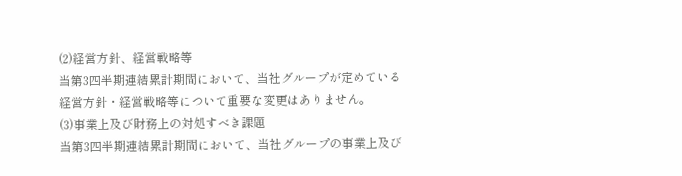(2)経営方針、経営戦略等
当第3四半期連結累計期間において、当社グループが定めている経営方針・経営戦略等について重要な変更はありません。
(3)事業上及び財務上の対処すべき課題
当第3四半期連結累計期間において、当社グループの事業上及び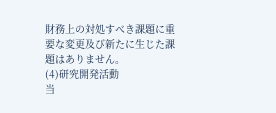財務上の対処すべき課題に重要な変更及び新たに生じた課題はありません。
(4)研究開発活動
当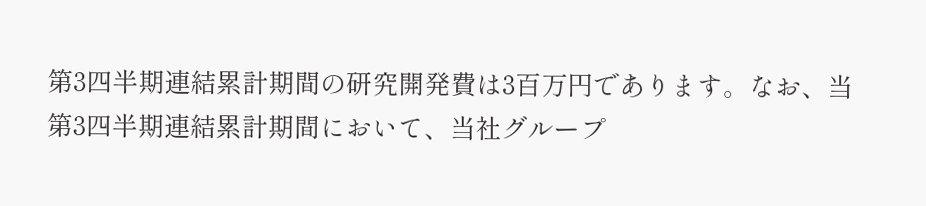第3四半期連結累計期間の研究開発費は3百万円であります。なお、当第3四半期連結累計期間において、当社グループ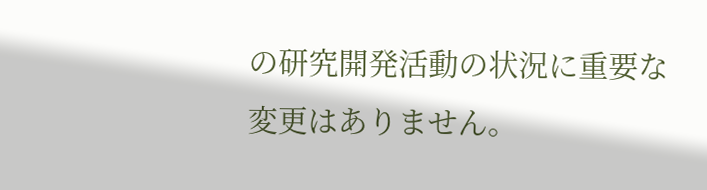の研究開発活動の状況に重要な変更はありません。